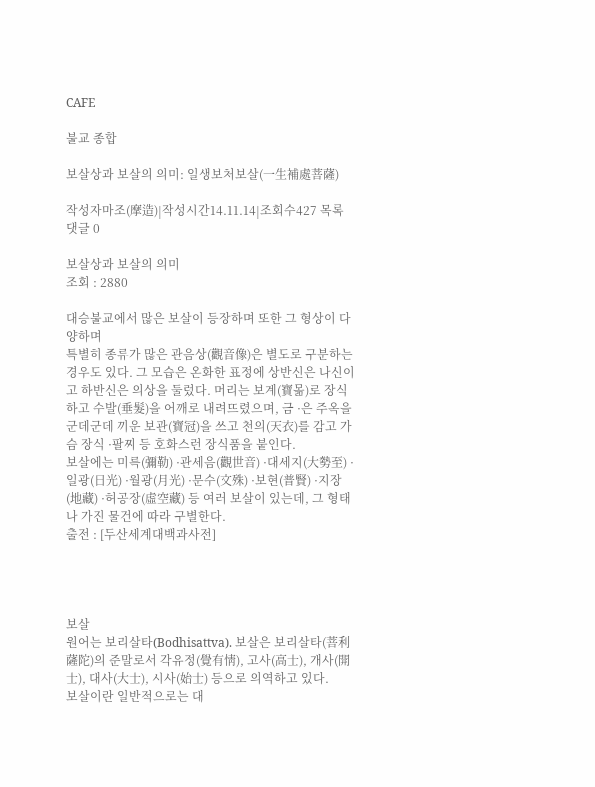CAFE

불교 종합

보살상과 보살의 의미: 일생보처보살(一生補處菩薩)

작성자마조(摩造)|작성시간14.11.14|조회수427 목록 댓글 0

보살상과 보살의 의미
조회 : 2880

대승불교에서 많은 보살이 등장하며 또한 그 형상이 다양하며
특별히 종류가 많은 관음상(觀音像)은 별도로 구분하는 경우도 있다. 그 모습은 온화한 표정에 상반신은 나신이고 하반신은 의상을 둘렀다. 머리는 보계(寶몲)로 장식하고 수발(垂髮)을 어깨로 내려뜨렸으며, 금 ·은 주옥을 군데군데 끼운 보관(寶冠)을 쓰고 천의(天衣)를 감고 가슴 장식 ·팔찌 등 호화스런 장식품을 붙인다.
보살에는 미륵(彌勒) ·관세음(觀世音) ·대세지(大勢至) ·일광(日光) ·월광(月光) ·문수(文殊) ·보현(普賢) ·지장(地藏) ·허공장(虛空藏) 등 여러 보살이 있는데, 그 형태나 가진 물건에 따라 구별한다.
출전 : [두산세계대백과사전]




보살
원어는 보리살타(Bodhisattva). 보살은 보리살타(菩利薩陀)의 준말로서 각유정(覺有情), 고사(高士), 개사(開士), 대사(大士), 시사(始士) 등으로 의역하고 있다.
보살이란 일반적으로는 대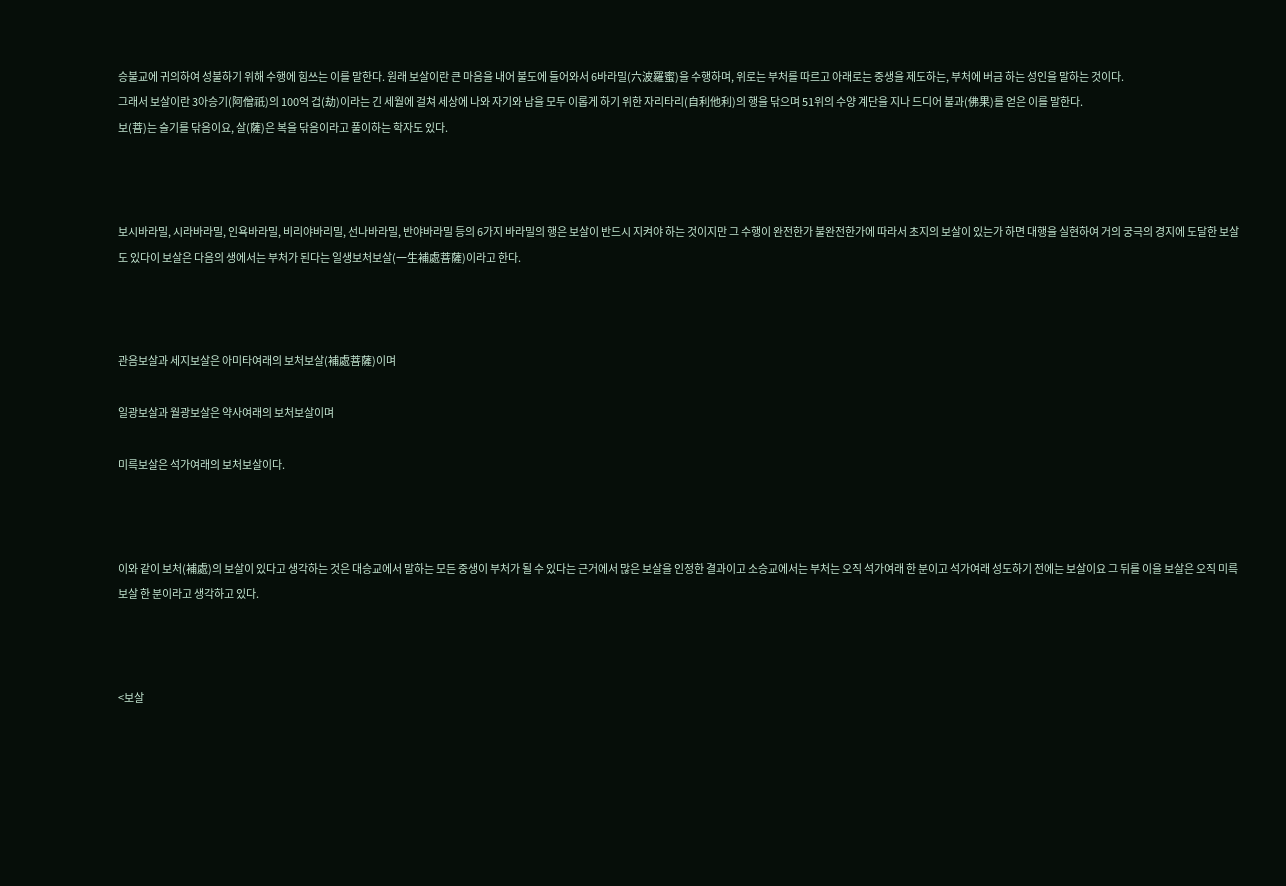승불교에 귀의하여 성불하기 위해 수행에 힘쓰는 이를 말한다. 원래 보살이란 큰 마음을 내어 불도에 들어와서 6바라밀(六波羅蜜)을 수행하며, 위로는 부처를 따르고 아래로는 중생을 제도하는, 부처에 버금 하는 성인을 말하는 것이다.
그래서 보살이란 3아승기(阿僧祇)의 100억 겁(劫)이라는 긴 세월에 걸쳐 세상에 나와 자기와 남을 모두 이롭게 하기 위한 자리타리(自利他利)의 행을 닦으며 51위의 수양 계단을 지나 드디어 불과(佛果)를 얻은 이를 말한다.
보(菩)는 슬기를 닦음이요, 살(薩)은 복을 닦음이라고 풀이하는 학자도 있다.



보시바라밀, 시라바라밀, 인욕바라밀, 비리야바리밀, 선나바라밀, 반야바라밀 등의 6가지 바라밀의 행은 보살이 반드시 지켜야 하는 것이지만 그 수행이 완전한가 불완전한가에 따라서 초지의 보살이 있는가 하면 대행을 실현하여 거의 궁극의 경지에 도달한 보살도 있다이 보살은 다음의 생에서는 부처가 된다는 일생보처보살(一生補處菩薩)이라고 한다.



관음보살과 세지보살은 아미타여래의 보처보살(補處菩薩)이며

일광보살과 월광보살은 약사여래의 보처보살이며

미륵보살은 석가여래의 보처보살이다.



이와 같이 보처(補處)의 보살이 있다고 생각하는 것은 대승교에서 말하는 모든 중생이 부처가 될 수 있다는 근거에서 많은 보살을 인정한 결과이고 소승교에서는 부처는 오직 석가여래 한 분이고 석가여래 성도하기 전에는 보살이요 그 뒤를 이을 보살은 오직 미륵보살 한 분이라고 생각하고 있다.



<보살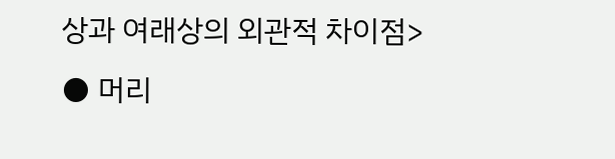상과 여래상의 외관적 차이점>
● 머리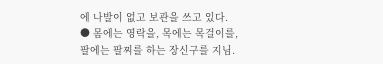에 나발이 없고 보관을 쓰고 있다.
● 몸에는 영락을, 목에는 목걸이를, 팔에는 팔찌를 하는 장신구를 지님.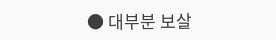● 대부분 보살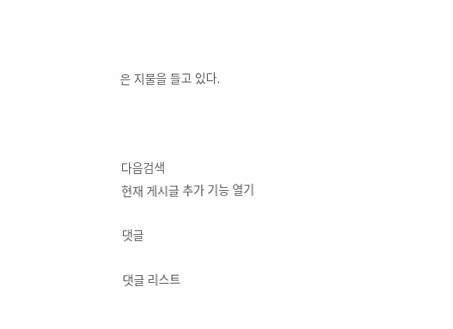은 지물을 들고 있다.



다음검색
현재 게시글 추가 기능 열기

댓글

댓글 리스트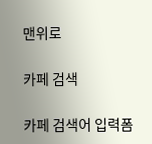맨위로

카페 검색

카페 검색어 입력폼